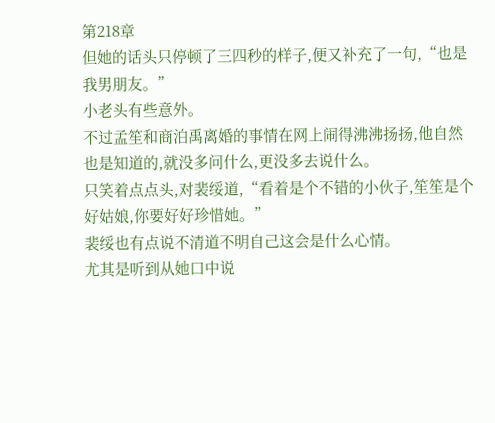第218章
但她的话头只停顿了三四秒的样子,便又补充了一句,“也是我男朋友。”
小老头有些意外。
不过孟笙和商泊禹离婚的事情在网上闹得沸沸扬扬,他自然也是知道的,就没多问什么,更没多去说什么。
只笑着点点头,对裴绥道,“看着是个不错的小伙子,笙笙是个好姑娘,你要好好珍惜她。”
裴绥也有点说不清道不明自己这会是什么心情。
尤其是听到从她口中说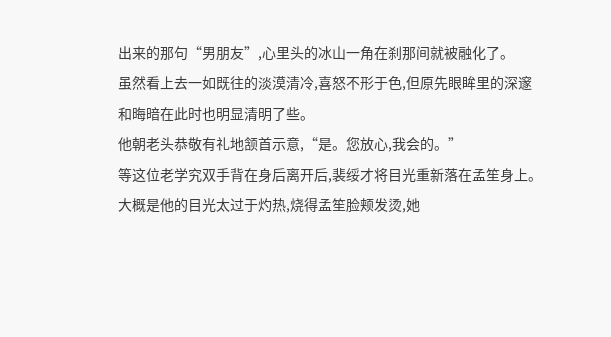出来的那句“男朋友”,心里头的冰山一角在刹那间就被融化了。
虽然看上去一如既往的淡漠清冷,喜怒不形于色,但原先眼眸里的深邃和晦暗在此时也明显清明了些。
他朝老头恭敬有礼地颔首示意,“是。您放心,我会的。”
等这位老学究双手背在身后离开后,裴绥才将目光重新落在孟笙身上。
大概是他的目光太过于灼热,烧得孟笙脸颊发烫,她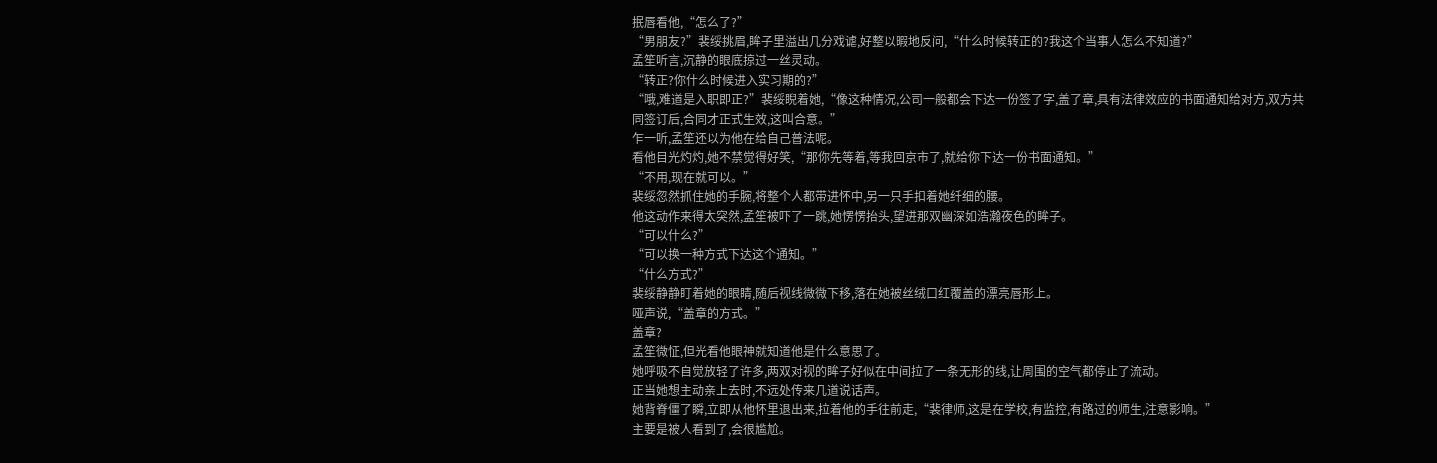抿唇看他,“怎么了?”
“男朋友?”裴绥挑眉,眸子里溢出几分戏谑,好整以暇地反问,“什么时候转正的?我这个当事人怎么不知道?”
孟笙听言,沉静的眼底掠过一丝灵动。
“转正?你什么时候进入实习期的?”
“哦,难道是入职即正?”裴绥睨着她,“像这种情况,公司一般都会下达一份签了字,盖了章,具有法律效应的书面通知给对方,双方共同签订后,合同才正式生效,这叫合意。”
乍一听,孟笙还以为他在给自己普法呢。
看他目光灼灼,她不禁觉得好笑,“那你先等着,等我回京市了,就给你下达一份书面通知。”
“不用,现在就可以。”
裴绥忽然抓住她的手腕,将整个人都带进怀中,另一只手扣着她纤细的腰。
他这动作来得太突然,孟笙被吓了一跳,她愣愣抬头,望进那双幽深如浩瀚夜色的眸子。
“可以什么?”
“可以换一种方式下达这个通知。”
“什么方式?”
裴绥静静盯着她的眼睛,随后视线微微下移,落在她被丝绒口红覆盖的漂亮唇形上。
哑声说,“盖章的方式。”
盖章?
孟笙微怔,但光看他眼神就知道他是什么意思了。
她呼吸不自觉放轻了许多,两双对视的眸子好似在中间拉了一条无形的线,让周围的空气都停止了流动。
正当她想主动亲上去时,不远处传来几道说话声。
她背脊僵了瞬,立即从他怀里退出来,拉着他的手往前走,“裴律师,这是在学校,有监控,有路过的师生,注意影响。”
主要是被人看到了,会很尴尬。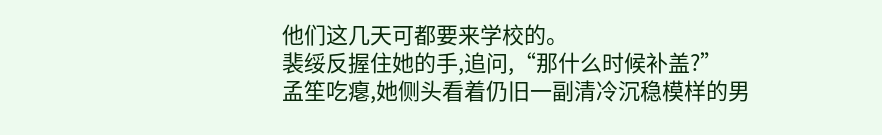他们这几天可都要来学校的。
裴绥反握住她的手,追问,“那什么时候补盖?”
孟笙吃瘪,她侧头看着仍旧一副清冷沉稳模样的男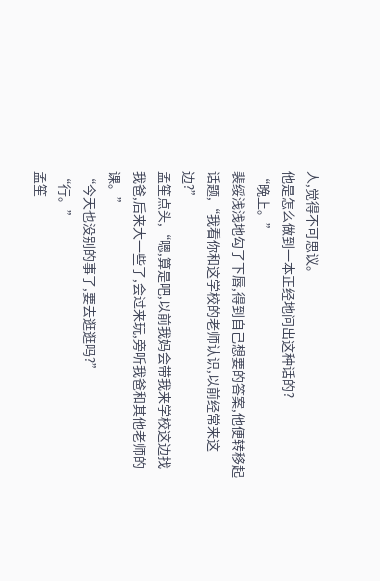人,觉得不可思议。
他是怎么做到一本正经地问出这种话的?
“晚上。”
裴绥浅浅地勾了下唇,得到自己想要的答案,他便转移起话题,“我看你和这学校的老师认识,以前经常来这边?”
孟笙点头,“嗯,算是吧,以前我妈会带我来学校这边找我爸,后来大一些了,会过来玩,旁听我爸和其他老师的课。”
“今天也没别的事了,要去逛逛吗?”
“行。”
孟笙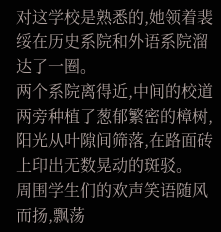对这学校是熟悉的,她领着裴绥在历史系院和外语系院溜达了一圈。
两个系院离得近,中间的校道两旁种植了葱郁繁密的樟树,阳光从叶隙间筛落,在路面砖上印出无数晃动的斑驳。
周围学生们的欢声笑语随风而扬,飘荡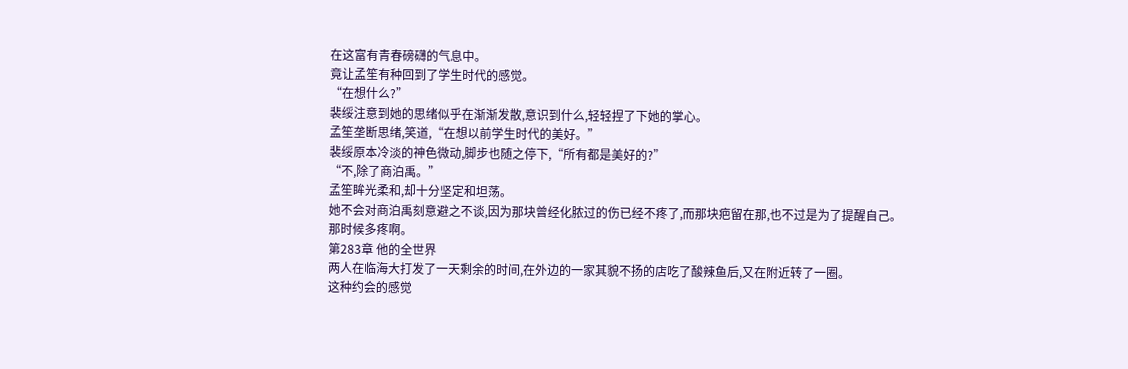在这富有青春磅礴的气息中。
竟让孟笙有种回到了学生时代的感觉。
“在想什么?”
裴绥注意到她的思绪似乎在渐渐发散,意识到什么,轻轻捏了下她的掌心。
孟笙垄断思绪,笑道,“在想以前学生时代的美好。”
裴绥原本冷淡的神色微动,脚步也随之停下,“所有都是美好的?”
“不,除了商泊禹。”
孟笙眸光柔和,却十分坚定和坦荡。
她不会对商泊禹刻意避之不谈,因为那块曾经化脓过的伤已经不疼了,而那块疤留在那,也不过是为了提醒自己。
那时候多疼啊。
第283章 他的全世界
两人在临海大打发了一天剩余的时间,在外边的一家其貌不扬的店吃了酸辣鱼后,又在附近转了一圈。
这种约会的感觉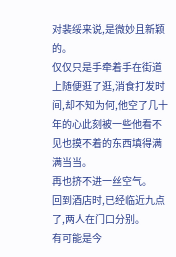对裴绥来说,是微妙且新颖的。
仅仅只是手牵着手在街道上随便逛了逛,消食打发时间,却不知为何,他空了几十年的心此刻被一些他看不见也摸不着的东西填得满满当当。
再也挤不进一丝空气。
回到酒店时,已经临近九点了,两人在门口分别。
有可能是今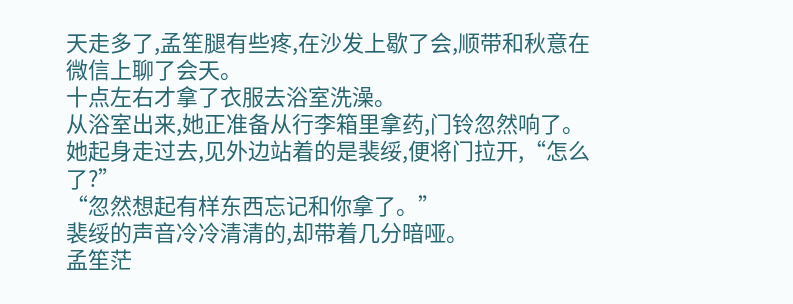天走多了,孟笙腿有些疼,在沙发上歇了会,顺带和秋意在微信上聊了会天。
十点左右才拿了衣服去浴室洗澡。
从浴室出来,她正准备从行李箱里拿药,门铃忽然响了。
她起身走过去,见外边站着的是裴绥,便将门拉开,“怎么了?”
“忽然想起有样东西忘记和你拿了。”
裴绥的声音冷冷清清的,却带着几分暗哑。
孟笙茫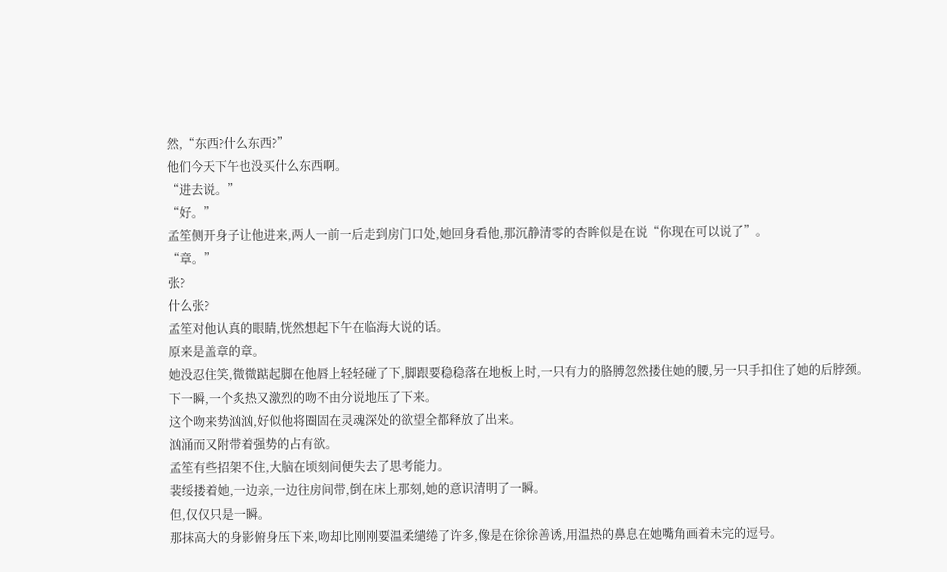然,“东西?什么东西?”
他们今天下午也没买什么东西啊。
“进去说。”
“好。”
孟笙侧开身子让他进来,两人一前一后走到房门口处,她回身看他,那沉静清零的杏眸似是在说“你现在可以说了”。
“章。”
张?
什么张?
孟笙对他认真的眼睛,恍然想起下午在临海大说的话。
原来是盖章的章。
她没忍住笑,微微踮起脚在他唇上轻轻碰了下,脚跟要稳稳落在地板上时,一只有力的胳膊忽然搂住她的腰,另一只手扣住了她的后脖颈。
下一瞬,一个炙热又激烈的吻不由分说地压了下来。
这个吻来势汹汹,好似他将圈固在灵魂深处的欲望全都释放了出来。
汹涌而又附带着强势的占有欲。
孟笙有些招架不住,大脑在顷刻间便失去了思考能力。
裴绥搂着她,一边亲,一边往房间带,倒在床上那刻,她的意识清明了一瞬。
但,仅仅只是一瞬。
那抹高大的身影俯身压下来,吻却比刚刚要温柔缱绻了许多,像是在徐徐善诱,用温热的鼻息在她嘴角画着未完的逗号。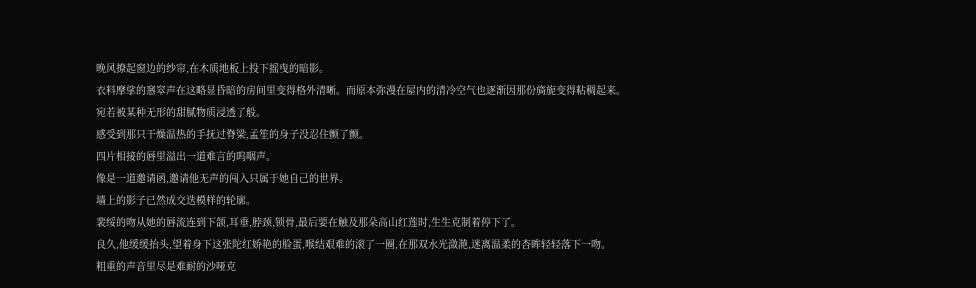晚风撩起窗边的纱帘,在木质地板上投下摇曳的暗影。
衣料摩挲的窸窣声在这略显昏暗的房间里变得格外清晰。而原本弥漫在屋内的清冷空气也逐渐因那份旖旎变得粘稠起来。
宛若被某种无形的甜腻物质浸透了般。
感受到那只干燥温热的手抚过脊梁,孟笙的身子没忍住颤了颤。
四片相接的唇里溢出一道难言的呜咽声。
像是一道邀请函,邀请他无声的闯入只属于她自己的世界。
墙上的影子已然成交迭模样的轮廓。
裴绥的吻从她的唇流连到下颌,耳垂,脖颈,锁骨,最后要在触及那朵高山红莲时,生生克制着停下了。
良久,他缓缓抬头,望着身下这张陀红娇艳的脸蛋,喉结艰难的滚了一圈,在那双水光潋滟,迷离温柔的杏眸轻轻落下一吻。
粗重的声音里尽是难耐的沙哑克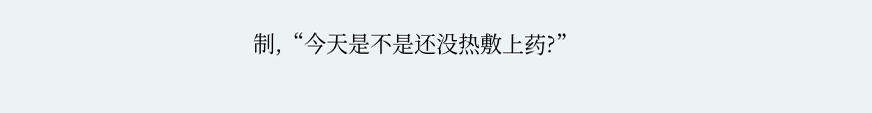制,“今天是不是还没热敷上药?”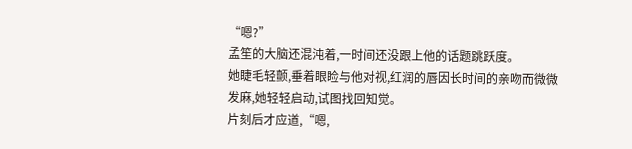“嗯?”
孟笙的大脑还混沌着,一时间还没跟上他的话题跳跃度。
她睫毛轻颤,垂着眼睑与他对视,红润的唇因长时间的亲吻而微微发麻,她轻轻启动,试图找回知觉。
片刻后才应道,“嗯,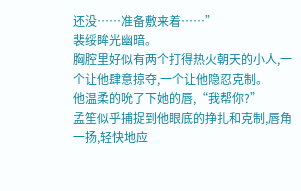还没……准备敷来着……”
裴绥眸光幽暗。
胸腔里好似有两个打得热火朝天的小人,一个让他肆意掠夺,一个让他隐忍克制。
他温柔的吮了下她的唇,“我帮你?”
孟笙似乎捕捉到他眼底的挣扎和克制,唇角一扬,轻快地应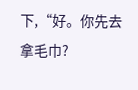下,“好。你先去拿毛巾?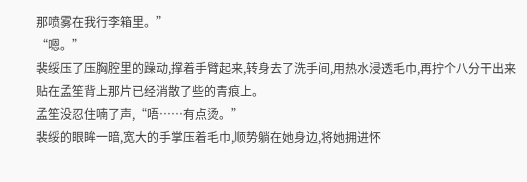那喷雾在我行李箱里。”
“嗯。”
裴绥压了压胸腔里的躁动,撑着手臂起来,转身去了洗手间,用热水浸透毛巾,再拧个八分干出来贴在孟笙背上那片已经消散了些的青痕上。
孟笙没忍住喃了声,“唔……有点烫。”
裴绥的眼眸一暗,宽大的手掌压着毛巾,顺势躺在她身边,将她拥进怀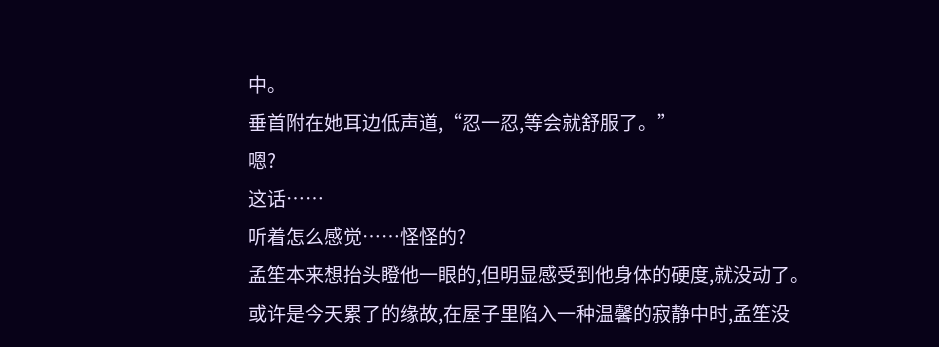中。
垂首附在她耳边低声道,“忍一忍,等会就舒服了。”
嗯?
这话……
听着怎么感觉……怪怪的?
孟笙本来想抬头瞪他一眼的,但明显感受到他身体的硬度,就没动了。
或许是今天累了的缘故,在屋子里陷入一种温馨的寂静中时,孟笙没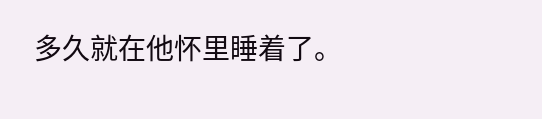多久就在他怀里睡着了。